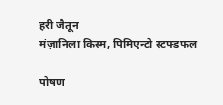हरी जैतून
मंज़ानिला किस्म, पिमिएन्टो स्टफ्डफल

पोषण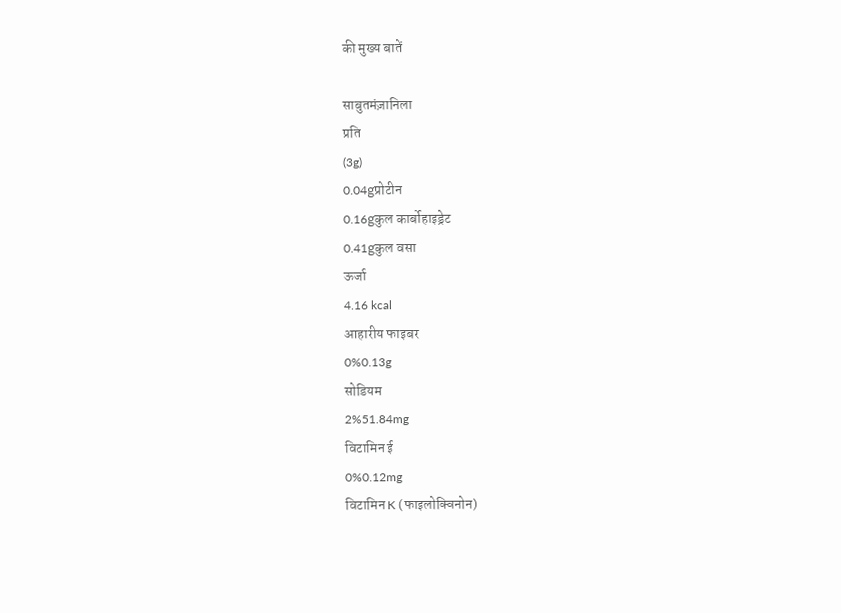की मुख्य बातें

साबुतमंज़ानिला
प्रति
(3g)
0.04gप्रोटीन
0.16gकुल कार्बोहाइड्रेट
0.41gकुल वसा
ऊर्जा
4.16 kcal
आहारीय फाइबर
0%0.13g
सोडियम
2%51.84mg
विटामिन ई
0%0.12mg
विटामिन K (फाइलोक्विनोन)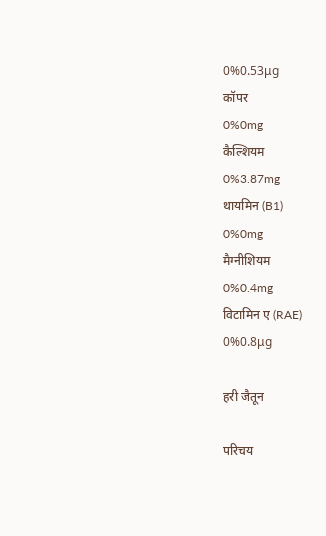0%0.53μg
कॉपर
0%0mg
कैल्शियम
0%3.87mg
थायमिन (B1)
0%0mg
मैग्नीशियम
0%0.4mg
विटामिन ए (RAE)
0%0.8μg

हरी जैतून

परिचय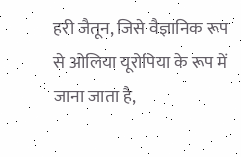हरी जैतून, जिसे वैज्ञानिक रूप से ओलिया यूरोपिया के रूप में जाना जाता है,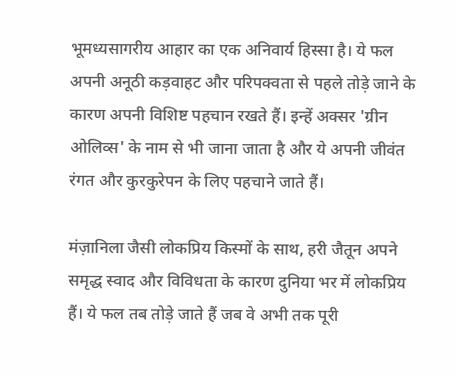भूमध्यसागरीय आहार का एक अनिवार्य हिस्सा है। ये फल अपनी अनूठी कड़वाहट और परिपक्वता से पहले तोड़े जाने के कारण अपनी विशिष्ट पहचान रखते हैं। इन्हें अक्सर 'ग्रीन ओलिव्स' के नाम से भी जाना जाता है और ये अपनी जीवंत रंगत और कुरकुरेपन के लिए पहचाने जाते हैं।

मंज़ानिला जैसी लोकप्रिय किस्मों के साथ, हरी जैतून अपने समृद्ध स्वाद और विविधता के कारण दुनिया भर में लोकप्रिय हैं। ये फल तब तोड़े जाते हैं जब वे अभी तक पूरी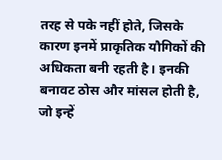तरह से पके नहीं होते, जिसके कारण इनमें प्राकृतिक यौगिकों की अधिकता बनी रहती है। इनकी बनावट ठोस और मांसल होती है, जो इन्हें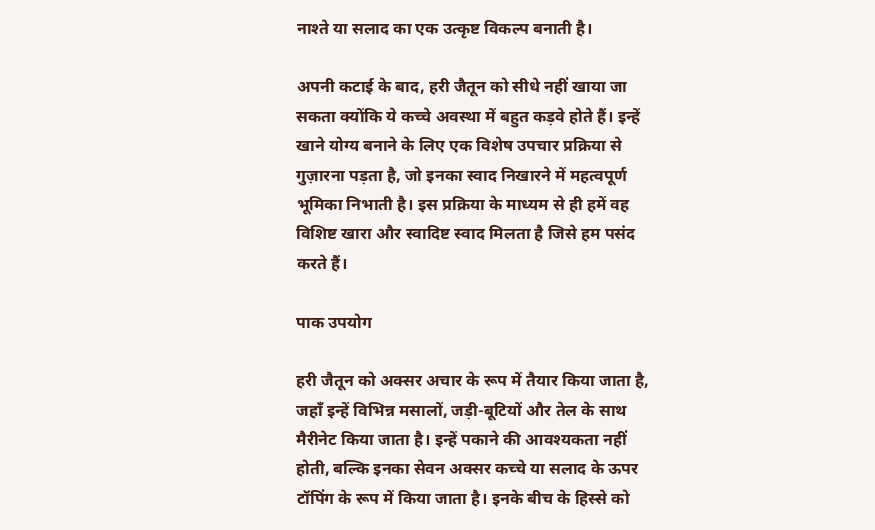नाश्ते या सलाद का एक उत्कृष्ट विकल्प बनाती है।

अपनी कटाई के बाद, हरी जैतून को सीधे नहीं खाया जा सकता क्योंकि ये कच्चे अवस्था में बहुत कड़वे होते हैं। इन्हें खाने योग्य बनाने के लिए एक विशेष उपचार प्रक्रिया से गुज़ारना पड़ता है, जो इनका स्वाद निखारने में महत्वपूर्ण भूमिका निभाती है। इस प्रक्रिया के माध्यम से ही हमें वह विशिष्ट खारा और स्वादिष्ट स्वाद मिलता है जिसे हम पसंद करते हैं।

पाक उपयोग

हरी जैतून को अक्सर अचार के रूप में तैयार किया जाता है, जहाँ इन्हें विभिन्न मसालों, जड़ी-बूटियों और तेल के साथ मैरीनेट किया जाता है। इन्हें पकाने की आवश्यकता नहीं होती, बल्कि इनका सेवन अक्सर कच्चे या सलाद के ऊपर टॉपिंग के रूप में किया जाता है। इनके बीच के हिस्से को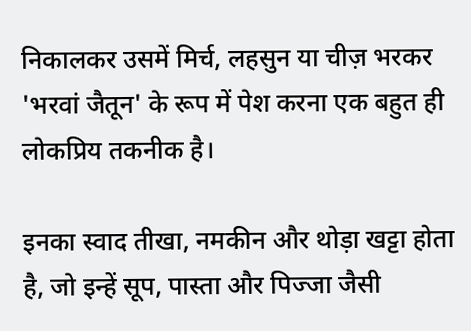निकालकर उसमें मिर्च, लहसुन या चीज़ भरकर 'भरवां जैतून' के रूप में पेश करना एक बहुत ही लोकप्रिय तकनीक है।

इनका स्वाद तीखा, नमकीन और थोड़ा खट्टा होता है, जो इन्हें सूप, पास्ता और पिज्जा जैसी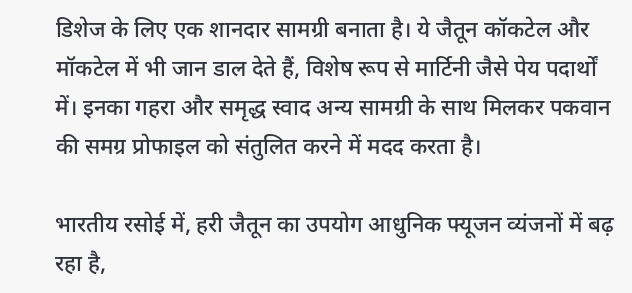डिशेज के लिए एक शानदार सामग्री बनाता है। ये जैतून कॉकटेल और मॉकटेल में भी जान डाल देते हैं, विशेष रूप से मार्टिनी जैसे पेय पदार्थों में। इनका गहरा और समृद्ध स्वाद अन्य सामग्री के साथ मिलकर पकवान की समग्र प्रोफाइल को संतुलित करने में मदद करता है।

भारतीय रसोई में, हरी जैतून का उपयोग आधुनिक फ्यूजन व्यंजनों में बढ़ रहा है,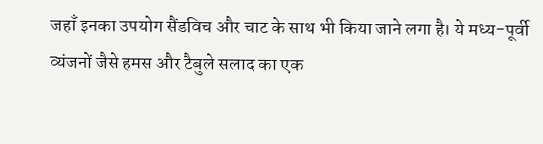जहाँ इनका उपयोग सैंडविच और चाट के साथ भी किया जाने लगा है। ये मध्य-पूर्वी व्यंजनों जैसे हमस और टैबुले सलाद का एक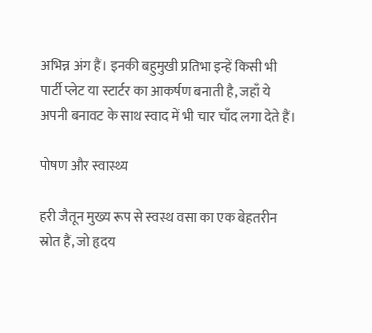अभिन्न अंग हैं। इनकी बहुमुखी प्रतिभा इन्हें किसी भी पार्टी प्लेट या स्टार्टर का आकर्षण बनाती है, जहाँ ये अपनी बनावट के साथ स्वाद में भी चार चाँद लगा देते हैं।

पोषण और स्वास्थ्य

हरी जैतून मुख्य रूप से स्वस्थ वसा का एक बेहतरीन स्रोत हैं, जो हृदय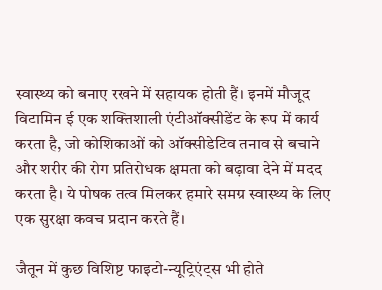स्वास्थ्य को बनाए रखने में सहायक होती हैं। इनमें मौजूद विटामिन ई एक शक्तिशाली एंटीऑक्सीडेंट के रूप में कार्य करता है, जो कोशिकाओं को ऑक्सीडेटिव तनाव से बचाने और शरीर की रोग प्रतिरोधक क्षमता को बढ़ावा देने में मदद करता है। ये पोषक तत्व मिलकर हमारे समग्र स्वास्थ्य के लिए एक सुरक्षा कवच प्रदान करते हैं।

जैतून में कुछ विशिष्ट फाइटो-न्यूट्रिएंट्स भी होते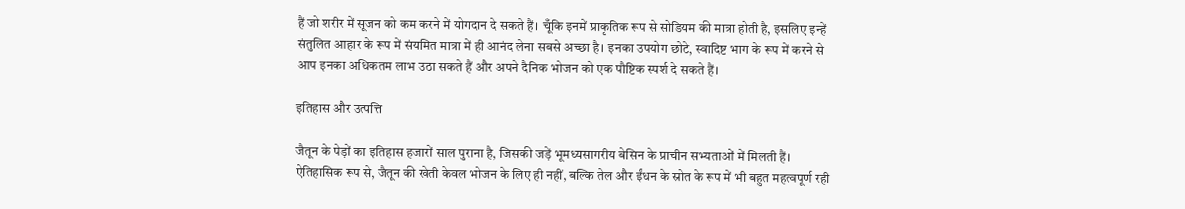हैं जो शरीर में सूजन को कम करने में योगदान दे सकते हैं। चूँकि इनमें प्राकृतिक रूप से सोडियम की मात्रा होती है, इसलिए इन्हें संतुलित आहार के रूप में संयमित मात्रा में ही आनंद लेना सबसे अच्छा है। इनका उपयोग छोटे, स्वादिष्ट भाग के रूप में करने से आप इनका अधिकतम लाभ उठा सकते हैं और अपने दैनिक भोजन को एक पौष्टिक स्पर्श दे सकते हैं।

इतिहास और उत्पत्ति

जैतून के पेड़ों का इतिहास हजारों साल पुराना है, जिसकी जड़ें भूमध्यसागरीय बेसिन के प्राचीन सभ्यताओं में मिलती हैं। ऐतिहासिक रूप से, जैतून की खेती केवल भोजन के लिए ही नहीं, बल्कि तेल और ईंधन के स्रोत के रूप में भी बहुत महत्वपूर्ण रही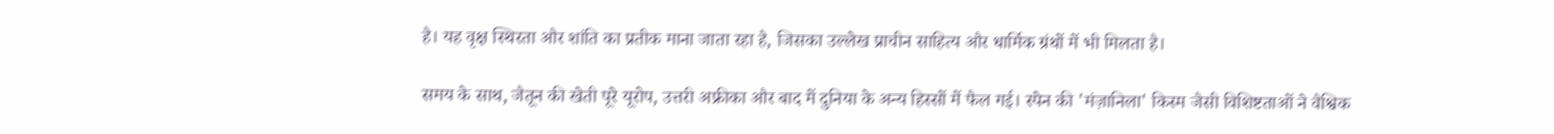है। यह वृक्ष स्थिरता और शांति का प्रतीक माना जाता रहा है, जिसका उल्लेख प्राचीन साहित्य और धार्मिक ग्रंथों में भी मिलता है।

समय के साथ, जैतून की खेती पूरे यूरोप, उत्तरी अफ्रीका और बाद में दुनिया के अन्य हिस्सों में फैल गई। स्पेन की 'मंज़ानिला' किस्म जैसी विशिष्टताओं ने वैश्विक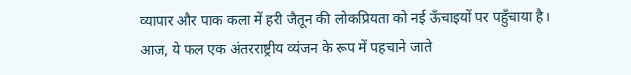व्यापार और पाक कला में हरी जैतून की लोकप्रियता को नई ऊँचाइयों पर पहुँचाया है। आज, ये फल एक अंतरराष्ट्रीय व्यंजन के रूप में पहचाने जाते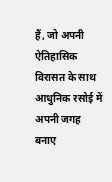हैं, जो अपनी ऐतिहासिक विरासत के साथ आधुनिक रसोई में अपनी जगह बनाए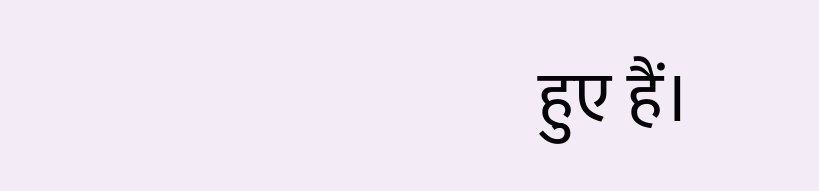हुए हैं।